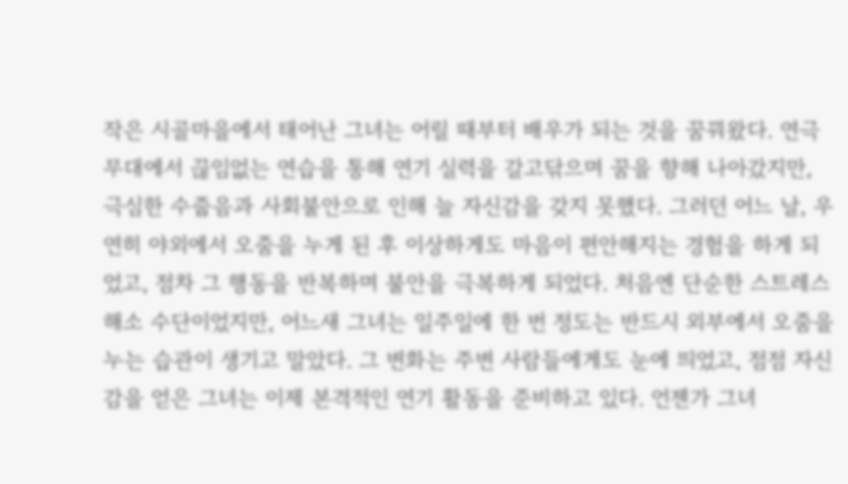작은 시골마을에서 태어난 그녀는 어릴 때부터 배우가 되는 것을 꿈꿔왔다. 연극 무대에서 끊임없는 연습을 통해 연기 실력을 갈고닦으며 꿈을 향해 나아갔지만, 극심한 수줍음과 사회불안으로 인해 늘 자신감을 갖지 못했다. 그러던 어느 날, 우연히 야외에서 오줌을 누게 된 후 이상하게도 마음이 편안해지는 경험을 하게 되었고, 점차 그 행동을 반복하며 불안을 극복하게 되었다. 처음엔 단순한 스트레스 해소 수단이었지만, 어느새 그녀는 일주일에 한 번 정도는 반드시 외부에서 오줌을 누는 습관이 생기고 말았다. 그 변화는 주변 사람들에게도 눈에 띄었고, 점점 자신감을 얻은 그녀는 이제 본격적인 연기 활동을 준비하고 있다. 언젠가 그녀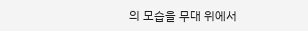의 모습을 무대 위에서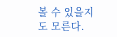볼 수 있을지도 모른다.